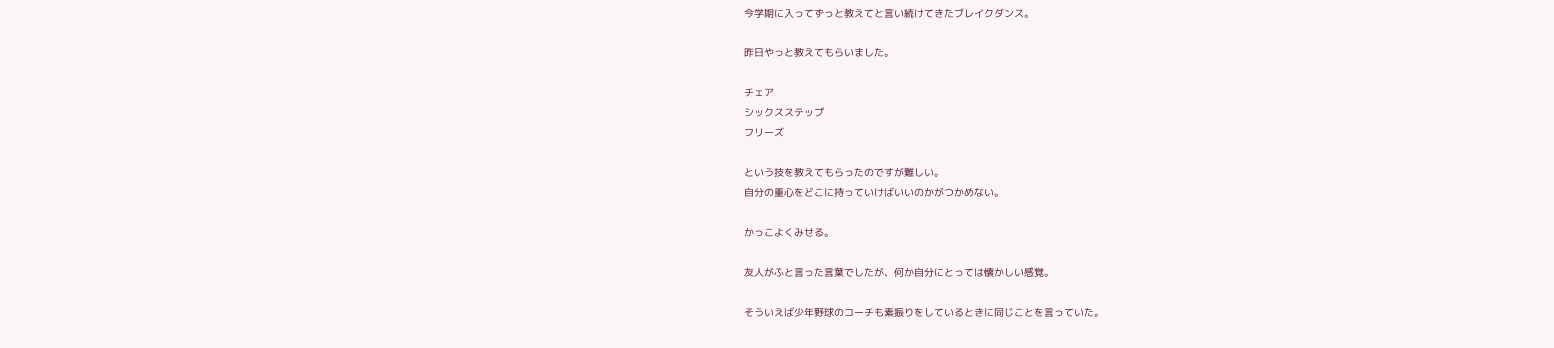今学期に入ってずっと教えてと言い続けてきたブレイクダンス。

昨日やっと教えてもらいました。

チェア
シックスステップ
フリーズ

という技を教えてもらったのですが難しい。
自分の重心をどこに持っていけばいいのかがつかめない。

かっこよくみせる。

友人がふと言った言葉でしたが、何か自分にとっては懐かしい感覚。

そういえば少年野球のコーチも素振りをしているときに同じことを言っていた。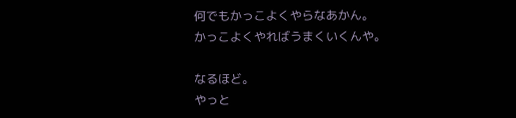何でもかっこよくやらなあかん。
かっこよくやればうまくいくんや。

なるほど。
やっと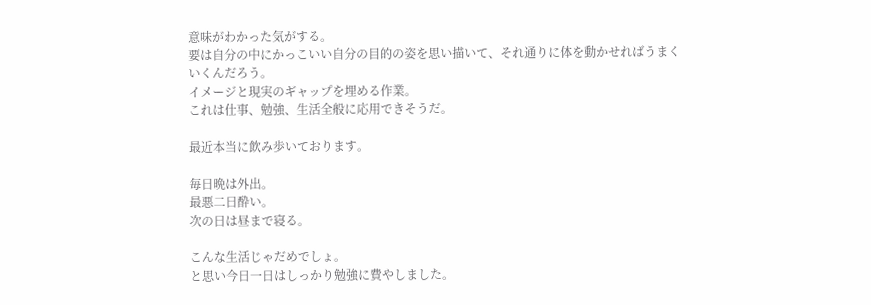意味がわかった気がする。
要は自分の中にかっこいい自分の目的の姿を思い描いて、それ通りに体を動かせればうまくいくんだろう。
イメージと現実のギャップを埋める作業。
これは仕事、勉強、生活全般に応用できそうだ。

最近本当に飲み歩いております。

毎日晩は外出。
最悪二日酔い。
次の日は昼まで寝る。

こんな生活じゃだめでしょ。
と思い今日一日はしっかり勉強に費やしました。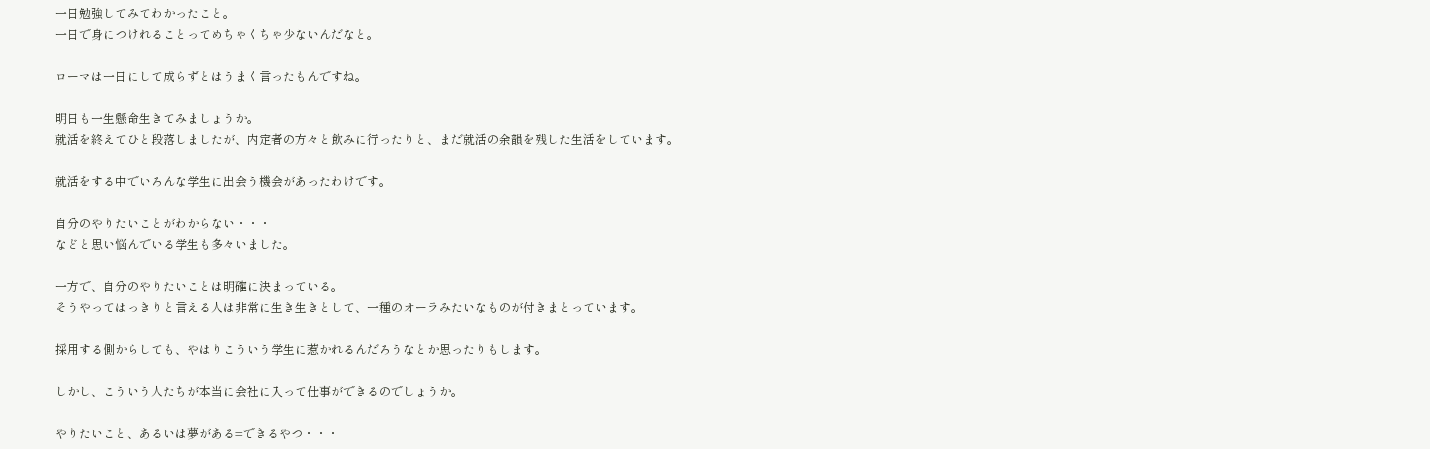一日勉強してみてわかったこと。
一日で身につけれることってめちゃくちゃ少ないんだなと。

ローマは一日にして成らずとはうまく言ったもんですね。

明日も一生懸命生きてみましょうか。
就活を終えてひと段落しましたが、内定者の方々と飲みに行ったりと、まだ就活の余韻を残した生活をしています。

就活をする中でいろんな学生に出会う機会があったわけです。

自分のやりたいことがわからない・・・
などと思い悩んでいる学生も多々いました。

一方で、自分のやりたいことは明確に決まっている。
そうやってはっきりと言える人は非常に生き生きとして、一種のオーラみたいなものが付きまとっています。

採用する側からしても、やはりこういう学生に惹かれるんだろうなとか思ったりもします。

しかし、こういう人たちが本当に会社に入って仕事ができるのでしょうか。

やりたいこと、あるいは夢がある=できるやつ・・・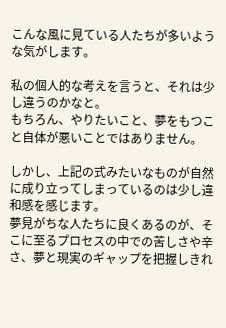こんな風に見ている人たちが多いような気がします。

私の個人的な考えを言うと、それは少し違うのかなと。
もちろん、やりたいこと、夢をもつこと自体が悪いことではありません。

しかし、上記の式みたいなものが自然に成り立ってしまっているのは少し違和感を感じます。
夢見がちな人たちに良くあるのが、そこに至るプロセスの中での苦しさや辛さ、夢と現実のギャップを把握しきれ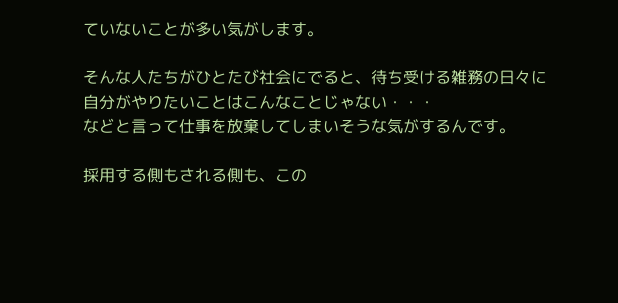ていないことが多い気がします。

そんな人たちがひとたび社会にでると、待ち受ける雑務の日々に自分がやりたいことはこんなことじゃない・・・
などと言って仕事を放棄してしまいそうな気がするんです。

採用する側もされる側も、この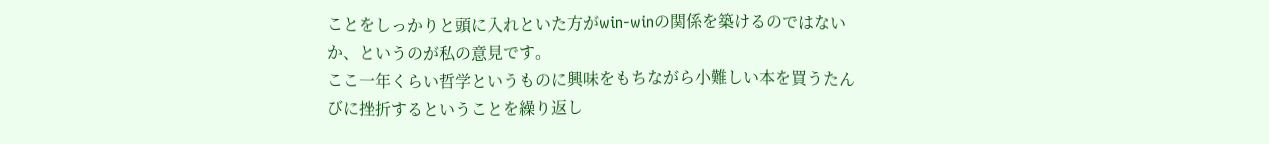ことをしっかりと頭に入れといた方がwin-winの関係を築けるのではないか、というのが私の意見です。
ここ一年くらい哲学というものに興味をもちながら小難しい本を買うたんびに挫折するということを繰り返し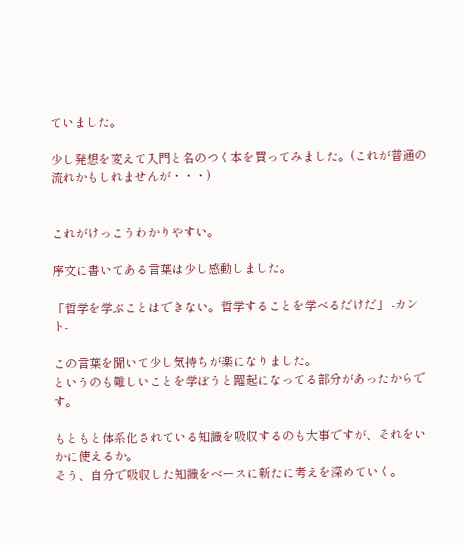ていました。

少し発想を変えて入門と名のつく本を買ってみました。(これが普通の流れかもしれませんが・・・)


これがけっこうわかりやすい。

序文に書いてある言葉は少し感動しました。

「哲学を学ぶことはできない。哲学することを学べるだけだ」 ‐カント‐

この言葉を聞いて少し気持ちが楽になりました。
というのも難しいことを学ぼうと躍起になってる部分があったからです。

もともと体系化されている知識を吸収するのも大事ですが、それをいかに使えるか。
そう、自分で吸収した知識をベースに新たに考えを深めていく。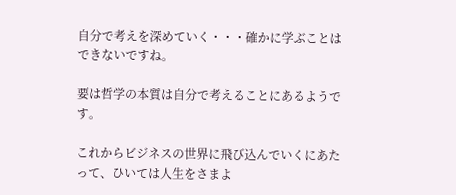自分で考えを深めていく・・・確かに学ぶことはできないですね。

要は哲学の本質は自分で考えることにあるようです。

これからビジネスの世界に飛び込んでいくにあたって、ひいては人生をさまよ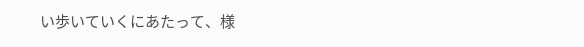い歩いていくにあたって、様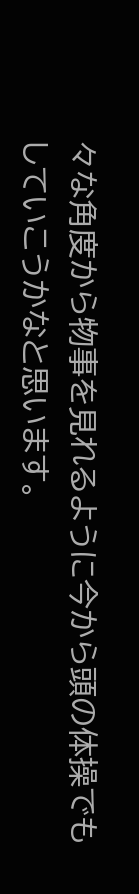々な角度から物事を見れるように今から頭の体操でもしていこうかなと思います。